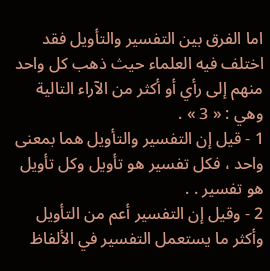اما الفرق بين التفسير والتأويل فقد اختلف فيه العلماء حيث ذهب كل واحد منهم إلى رأي أو أكثر من الآراء التالية وهي : « 3 » .
1 - قيل إن التفسير والتأويل هما بمعنى واحد ، فكل تفسير هو تأويل وكل تأويل هو تفسير . .
2 - وقيل إن التفسير أعم من التأويل وأكثر ما يستعمل التفسير في الألفاظ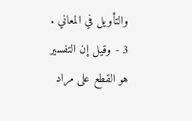والتأويل في المعاني .
3 - وقيل إن التفسير هو القطع على مراد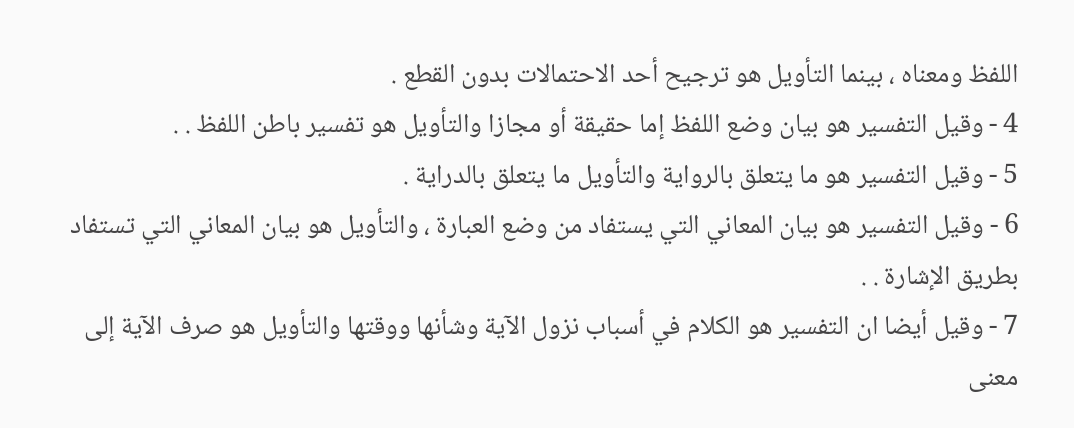اللفظ ومعناه ، بينما التأويل هو ترجيح أحد الاحتمالات بدون القطع .
4 - وقيل التفسير هو بيان وضع اللفظ إما حقيقة أو مجازا والتأويل هو تفسير باطن اللفظ . .
5 - وقيل التفسير هو ما يتعلق بالرواية والتأويل ما يتعلق بالدراية .
6 - وقيل التفسير هو بيان المعاني التي يستفاد من وضع العبارة ، والتأويل هو بيان المعاني التي تستفاد بطريق الإشارة . .
7 - وقيل أيضا ان التفسير هو الكلام في أسباب نزول الآية وشأنها ووقتها والتأويل هو صرف الآية إلى معنى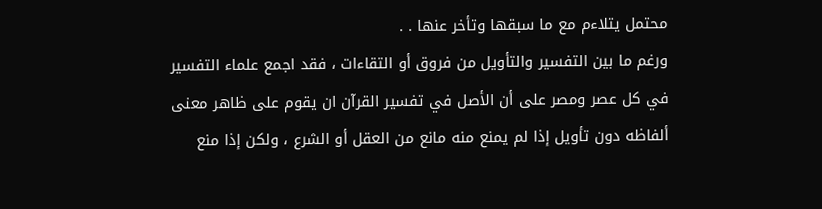محتمل يتلاءم مع ما سبقها وتأخر عنها . .
ورغم ما بين التفسير والتأويل من فروق أو التقاءات ، فقد اجمع علماء التفسير في كل عصر ومصر على أن الأصل في تفسير القرآن ان يقوم على ظاهر معنى ألفاظه دون تأويل إذا لم يمنع منه مانع من العقل أو الشرع ، ولكن إذا منع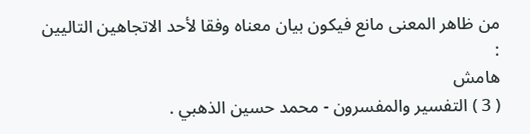من ظاهر المعنى مانع فيكون بيان معناه وفقا لأحد الاتجاهين التاليين :
هامش
( 3 ) التفسير والمفسرون - محمد حسين الذهبي .